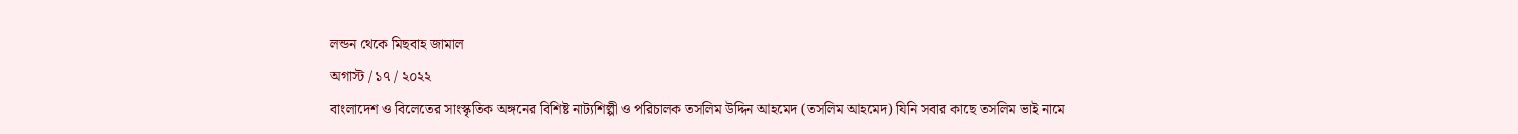লন্ডন থেকে মিছবাহ জামাল
অগাস্ট / ১৭ / ২০২২
বাংলাদেশ ও বিলেতের সাংস্কৃতিক অঙ্গনের বিশিষ্ট নাট্যশিল্পী ও পরিচালক তসলিম উদ্দিন আহমেদ (তসলিম আহমেদ) যিনি সবার কাছে তসলিম ভাই নামে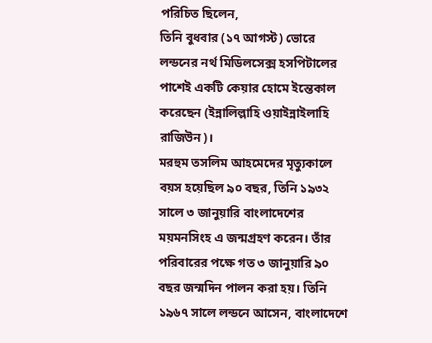পরিচিত ছিলেন,
তিনি বুধবার (১৭ আগস্ট) ভোরে লন্ডনের নর্থ মিডিলসেক্স হসপিটালের পাশেই একটি কেয়ার হোমে ইন্তেকাল করেছেন (ইন্নালিল্লাহি ওয়াইন্নাইলাহি রাজিউন)।
মরহুম তসলিম আহমেদের মৃত্যুকালে বয়স হয়েছিল ৯০ বছর, তিনি ১৯৩২ সালে ৩ জানুয়ারি বাংলাদেশের ময়মনসিংহ এ জন্মগ্রহণ করেন। তাঁর পরিবারের পক্ষে গত ৩ জানুয়ারি ৯০ বছর জন্মদিন পালন করা হয়। তিনি ১৯৬৭ সালে লন্ডনে আসেন, বাংলাদেশে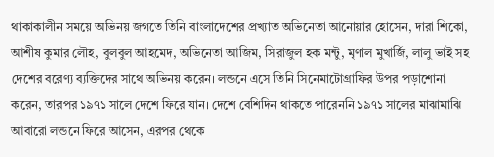থাকাকালীন সময়ে অভিনয় জগতে তিনি বাংলাদেশের প্রখ্যাত অভিনেতা আনোয়ার হোসেন, দারা শিকো, আশীষ কুমার লৌহ, বুলবুল আহমেদ, অভিনেতা আজিম, সিরাজুল হক মন্টু, মৃণাল মুখার্জি, লালু ভাই সহ দেশের বরেণ্য ব্যক্তিদের সাথে অভিনয় করেন। লন্ডনে এসে তিনি সিনেমাটোগ্রাফির উপর পড়াশোনা করেন, তারপর ১৯৭১ সালে দেশে ফিরে যান। দেশে বেশিদিন থাকতে পারেননি ১৯৭১ সালের মাঝামাঝি আবারো লন্ডনে ফিরে আসেন, এরপর থেকে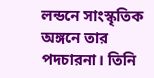লন্ডনে সাংস্কৃতিক অঙ্গনে তার পদচারনা। তিনি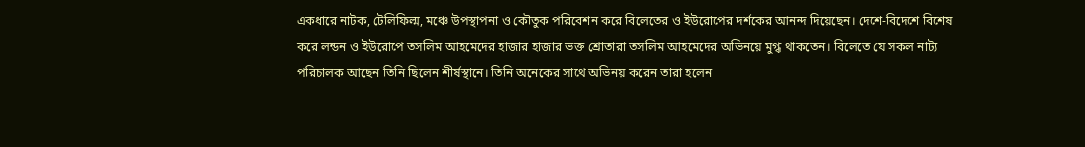একধারে নাটক, টেলিফিল্ম, মঞ্চে উপস্থাপনা ও কৌতুক পরিবেশন করে বিলেতের ও ইউরোপের দর্শকের আনন্দ দিয়েছেন। দেশে-বিদেশে বিশেষ করে লন্ডন ও ইউরোপে তসলিম আহমেদের হাজার হাজার ভক্ত শ্রোতারা তসলিম আহমেদের অভিনয়ে মুগ্ধ থাকতেন। বিলেতে যে সকল নাট্য পরিচালক আছেন তিনি ছিলেন শীর্ষস্থানে। তিনি অনেকের সাথে অভিনয় করেন তারা হলেন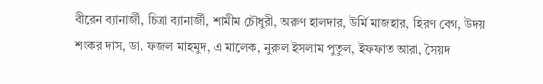বীরেন ব্যানার্জী, চিত্রা ব্যানার্জী, শামীম চৌধুরী, অরুণ হালদার, উর্মি মাজহার, হিরণ বেগ, উদয় শংকর দাস, ডা. ফজল মাহমুদ, এ মালেক, নুরুল ইসলাম পুতুল, ইফফাত আরা, সৈয়দ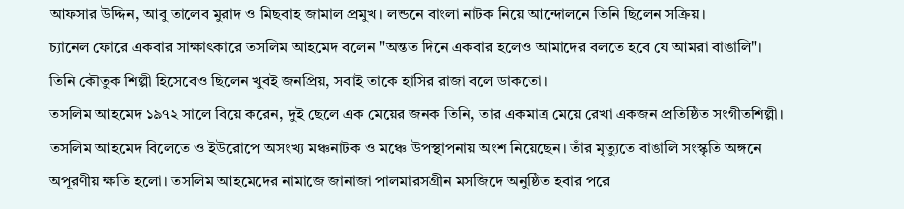আফসার উদ্দিন, আবু তালেব মুরাদ ও মিছবাহ জামাল প্রমুখ। লন্ডনে বাংলা নাটক নিয়ে আন্দোলনে তিনি ছিলেন সক্রিয়।
চ্যানেল ফোরে একবার সাক্ষাৎকারে তসলিম আহমেদ বলেন "অন্তত দিনে একবার হলেও আমাদের বলতে হবে যে আমরা বাঙালি"।
তিনি কৌতুক শিল্পী হিসেবেও ছিলেন খুবই জনপ্রিয়, সবাই তাকে হাসির রাজা বলে ডাকতো।
তসলিম আহমেদ ১৯৭২ সালে বিয়ে করেন, দুই ছেলে এক মেয়ের জনক তিনি, তার একমাত্র মেয়ে রেখা একজন প্রতিষ্ঠিত সংগীতশিল্পী। তসলিম আহমেদ বিলেতে ও ইউরোপে অসংখ্য মঞ্চনাটক ও মঞ্চে উপস্থাপনায় অংশ নিয়েছেন। তাঁর মৃত্যুতে বাঙালি সংস্কৃতি অঙ্গনে অপূরণীয় ক্ষতি হলো। তসলিম আহমেদের নামাজে জানাজা পালমারসগ্রীন মসজিদে অনুষ্ঠিত হবার পরে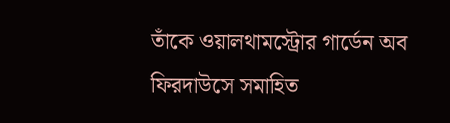তাঁকে ওয়ালথামস্ট্রোর গার্ডেন অব ফিরদাউসে সমাহিত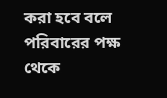করা হবে বলে পরিবারের পক্ষ থেকে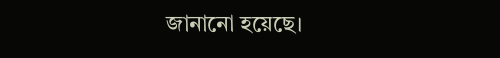জানানো হয়েছে।